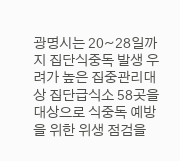광명시는 20~28일까지 집단식중독 발생 우려가 높은 집중관리대상 집단급식소 58곳을 대상으로 식중독 예방을 위한 위생 점검을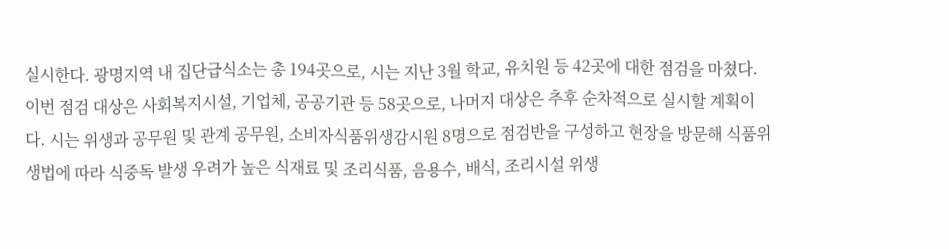실시한다. 광명지역 내 집단급식소는 총 194곳으로, 시는 지난 3월 학교, 유치원 등 42곳에 대한 점검을 마쳤다. 이번 점검 대상은 사회복지시설, 기업체, 공공기관 등 58곳으로, 나머지 대상은 추후 순차적으로 실시할 계획이다. 시는 위생과 공무원 및 관계 공무원, 소비자식품위생감시원 8명으로 점검반을 구성하고 현장을 방문해 식품위생법에 따라 식중독 발생 우려가 높은 식재료 및 조리식품, 음용수, 배식, 조리시설 위생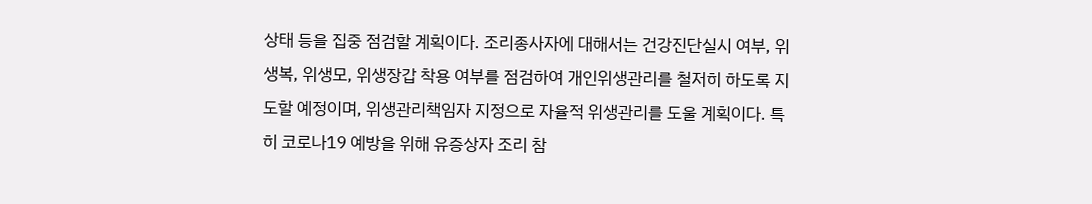상태 등을 집중 점검할 계획이다. 조리종사자에 대해서는 건강진단실시 여부, 위생복, 위생모, 위생장갑 착용 여부를 점검하여 개인위생관리를 철저히 하도록 지도할 예정이며, 위생관리책임자 지정으로 자율적 위생관리를 도울 계획이다. 특히 코로나19 예방을 위해 유증상자 조리 참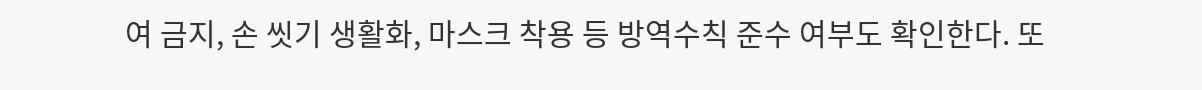여 금지, 손 씻기 생활화, 마스크 착용 등 방역수칙 준수 여부도 확인한다. 또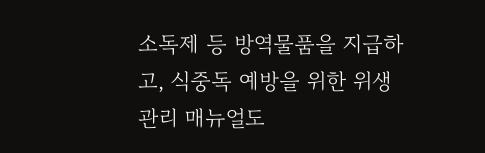소독제 등 방역물품을 지급하고, 식중독 예방을 위한 위생관리 매뉴얼도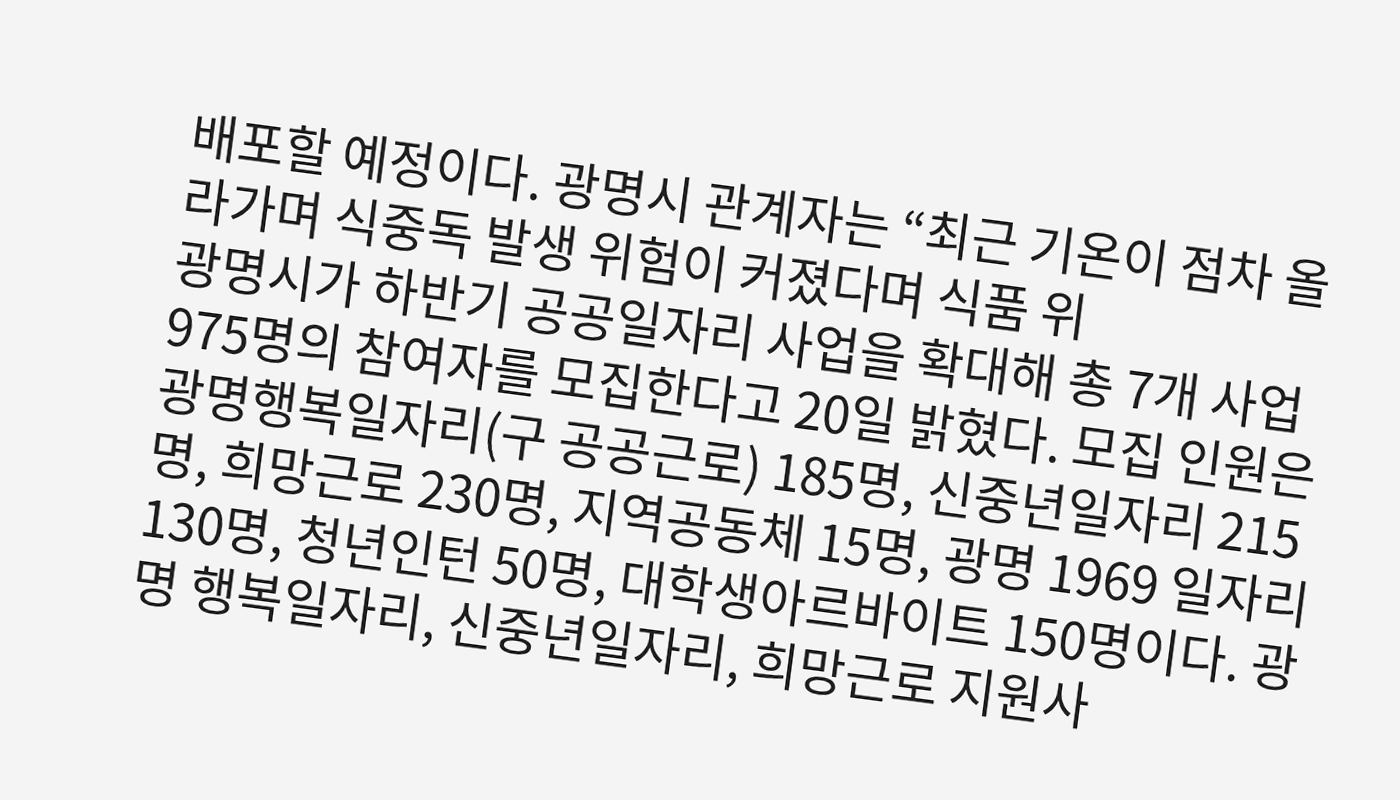배포할 예정이다. 광명시 관계자는 “최근 기온이 점차 올라가며 식중독 발생 위험이 커졌다며 식품 위
광명시가 하반기 공공일자리 사업을 확대해 총 7개 사업 975명의 참여자를 모집한다고 20일 밝혔다. 모집 인원은 광명행복일자리(구 공공근로) 185명, 신중년일자리 215명, 희망근로 230명, 지역공동체 15명, 광명 1969 일자리 130명, 청년인턴 50명, 대학생아르바이트 150명이다. 광명 행복일자리, 신중년일자리, 희망근로 지원사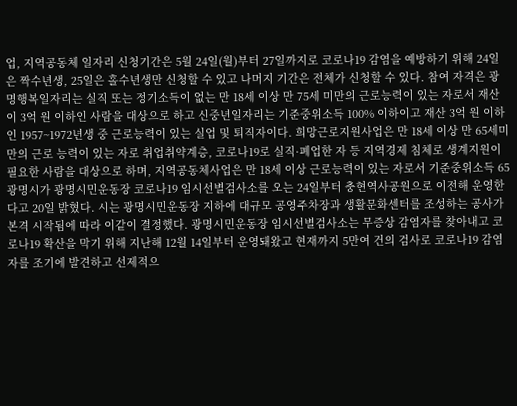업, 지역공동체 일자리 신청기간은 5월 24일(월)부터 27일까지로 코로나19 감염을 예방하기 위해 24일은 짝수년생, 25일은 홀수년생만 신청할 수 있고 나머지 기간은 전체가 신청할 수 있다. 참여 자격은 광명행복일자리는 실직 또는 정기소득이 없는 만 18세 이상 만 75세 미만의 근로능력이 있는 자로서 재산이 3억 원 이하인 사람을 대상으로 하고 신중년일자리는 기준중위소득 100% 이하이고 재산 3억 원 이하인 1957~1972년생 중 근로능력이 있는 실업 및 퇴직자이다. 희망근로지원사업은 만 18세 이상 만 65세미만의 근로 능력이 있는 자로 취업취약계층, 코로나19로 실직·폐업한 자 등 지역경제 침체로 생계지원이 필요한 사람을 대상으로 하며, 지역공동체사업은 만 18세 이상 근로능력이 있는 자로서 기준중위소득 65
광명시가 광명시민운동장 코로나19 임시선별검사소를 오는 24일부터 충현역사공원으로 이전해 운영한다고 20일 밝혔다. 시는 광명시민운동장 지하에 대규모 공영주차장과 생활문화센터를 조성하는 공사가 본격 시작됨에 따라 이같이 결정했다. 광명시민운동장 임시선별검사소는 무증상 감염자를 찾아내고 코로나19 확산을 막기 위해 지난해 12월 14일부터 운영돼왔고 현재까지 5만여 건의 검사로 코로나19 감염자를 조기에 발견하고 선제적으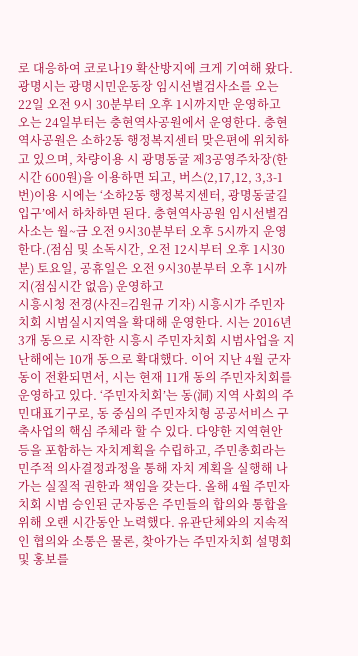로 대응하여 코로나19 확산방지에 크게 기여해 왔다. 광명시는 광명시민운동장 임시선별검사소를 오는 22일 오전 9시 30분부터 오후 1시까지만 운영하고 오는 24일부터는 충현역사공원에서 운영한다. 충현역사공원은 소하2동 행정복지센터 맞은편에 위치하고 있으며, 차량이용 시 광명동굴 제3공영주차장(한시간 600원)을 이용하면 되고, 버스(2,17,12, 3,3-1번)이용 시에는 ‘소하2동 행정복지센터, 광명동굴길 입구’에서 하차하면 된다. 충현역사공원 임시선별검사소는 월~금 오전 9시30분부터 오후 5시까지 운영한다.(점심 및 소독시간, 오전 12시부터 오후 1시30분) 토요일, 공휴일은 오전 9시30분부터 오후 1시까지(점심시간 없음) 운영하고
시흥시청 전경(사진=김원규 기자) 시흥시가 주민자치회 시범실시지역을 확대해 운영한다. 시는 2016년 3개 동으로 시작한 시흥시 주민자치회 시범사업을 지난해에는 10개 동으로 확대했다. 이어 지난 4월 군자동이 전환되면서, 시는 현재 11개 동의 주민자치회를 운영하고 있다. ‘주민자치회’는 동(洞) 지역 사회의 주민대표기구로, 동 중심의 주민자치형 공공서비스 구축사업의 핵심 주체라 할 수 있다. 다양한 지역현안 등을 포함하는 자치계획을 수립하고, 주민총회라는 민주적 의사결정과정을 통해 자치 계획을 실행해 나가는 실질적 권한과 책임을 갖는다. 올해 4월 주민자치회 시범 승인된 군자동은 주민들의 합의와 통합을 위해 오랜 시간동안 노력했다. 유관단체와의 지속적인 협의와 소통은 물론, 찾아가는 주민자치회 설명회 및 홍보를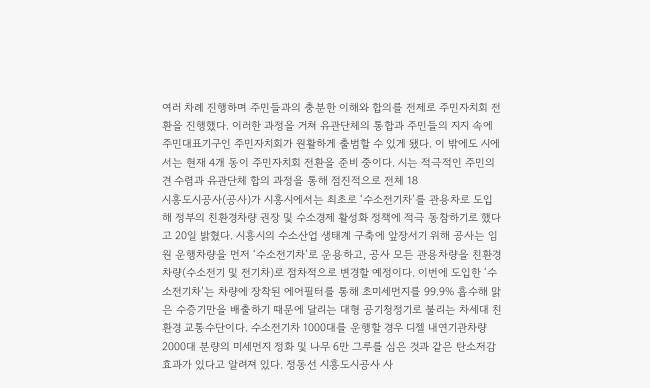여러 차례 진행하며 주민들과의 충분한 이해와 합의를 전제로 주민자치회 전환을 진행했다. 이러한 과정을 거쳐 유관단체의 통합과 주민들의 지지 속에 주민대표기구인 주민자치회가 원활하게 출범할 수 있게 됐다. 이 밖에도 시에서는 현재 4개 동이 주민자치회 전환을 준비 중이다. 시는 적극적인 주민의견 수렴과 유관단체 합의 과정을 통해 점진적으로 전체 18
시흥도시공사(공사)가 시흥시에서는 최초로 ‘수소전기차’를 관용차로 도입해 정부의 친환경차량 권장 및 수소경제 활성화 정책에 적극 동참하기로 했다고 20일 밝혔다. 시흥시의 수소산업 생태계 구축에 앞장서기 위해 공사는 임원 운행차량을 먼저 ‘수소전기차’로 운용하고, 공사 모든 관용차량을 친환경차량(수소전기 및 전기차)로 점차적으로 변경할 예정이다. 이번에 도입한 ‘수소전기차’는 차량에 장착된 에어필터를 통해 초미세먼지를 99.9% 흡수해 맑은 수증기만을 배출하기 때문에 달리는 대형 공기청정기로 불리는 차세대 친환경 교통수단이다. 수소전기차 1000대를 운행할 경우 디젤 내연기관차량 2000대 분량의 미세먼지 정화 및 나무 6만 그루를 심은 것과 같은 탄소저감 효과가 있다고 알려져 있다. 정동선 시흥도시공사 사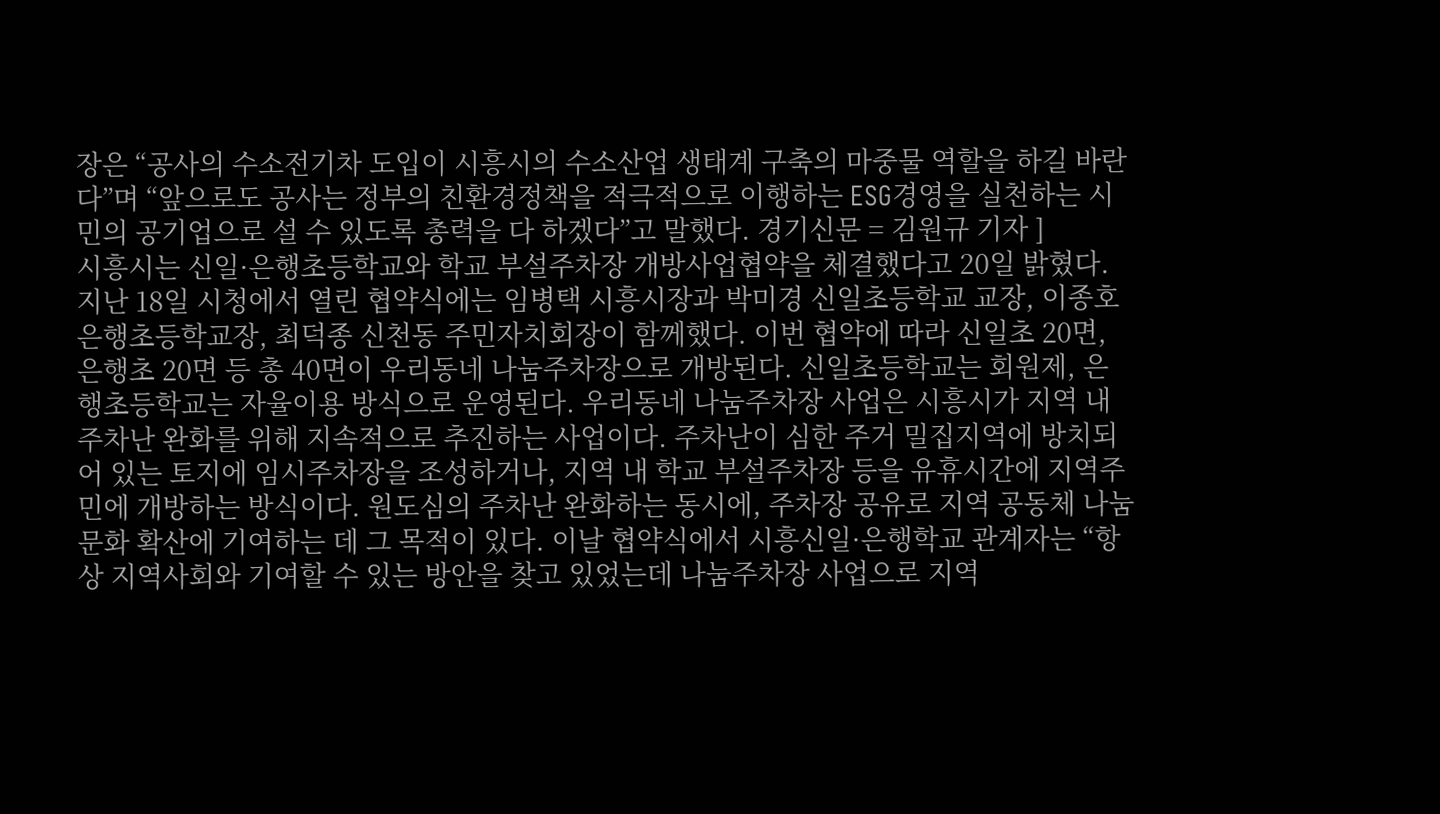장은 “공사의 수소전기차 도입이 시흥시의 수소산업 생태계 구축의 마중물 역할을 하길 바란다”며 “앞으로도 공사는 정부의 친환경정책을 적극적으로 이행하는 ESG경영을 실천하는 시민의 공기업으로 설 수 있도록 총력을 다 하겠다”고 말했다. 경기신문 = 김원규 기자 ]
시흥시는 신일·은행초등학교와 학교 부설주차장 개방사업협약을 체결했다고 20일 밝혔다. 지난 18일 시청에서 열린 협약식에는 임병택 시흥시장과 박미경 신일초등학교 교장, 이종호 은행초등학교장, 최덕종 신천동 주민자치회장이 함께했다. 이번 협약에 따라 신일초 20면, 은행초 20면 등 총 40면이 우리동네 나눔주차장으로 개방된다. 신일초등학교는 회원제, 은행초등학교는 자율이용 방식으로 운영된다. 우리동네 나눔주차장 사업은 시흥시가 지역 내 주차난 완화를 위해 지속적으로 추진하는 사업이다. 주차난이 심한 주거 밀집지역에 방치되어 있는 토지에 임시주차장을 조성하거나, 지역 내 학교 부설주차장 등을 유휴시간에 지역주민에 개방하는 방식이다. 원도심의 주차난 완화하는 동시에, 주차장 공유로 지역 공동체 나눔 문화 확산에 기여하는 데 그 목적이 있다. 이날 협약식에서 시흥신일·은행학교 관계자는 “항상 지역사회와 기여할 수 있는 방안을 찾고 있었는데 나눔주차장 사업으로 지역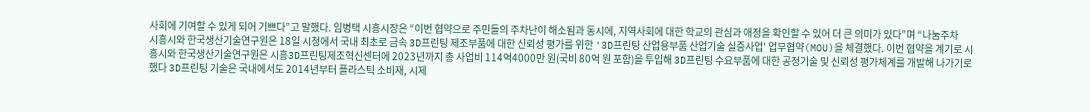사회에 기여할 수 있게 되어 기쁘다”고 말했다. 임병택 시흥시장은 “이번 협약으로 주민들의 주차난이 해소됨과 동시에, 지역사회에 대한 학교의 관심과 애정을 확인할 수 있어 더 큰 의미가 있다”며 “나눔주차
시흥시와 한국생산기술연구원은 18일 시청에서 국내 최초로 금속 3D프린팅 제조부품에 대한 신뢰성 평가를 위한 '3D프린팅 산업용부품 산업기술 실증사업' 업무협약(MOU)을 체결했다. 이번 협약을 계기로 시흥시와 한국생산기술연구원은 시흥3D프린팅제조혁신센터에 2023년까지 총 사업비 114억4000만 원(국비 80억 원 포함)을 투입해 3D프린팅 수요부품에 대한 공정기술 및 신뢰성 평가체계를 개발해 나가기로 했다 3D프린팅 기술은 국내에서도 2014년부터 플라스틱 소비재, 시제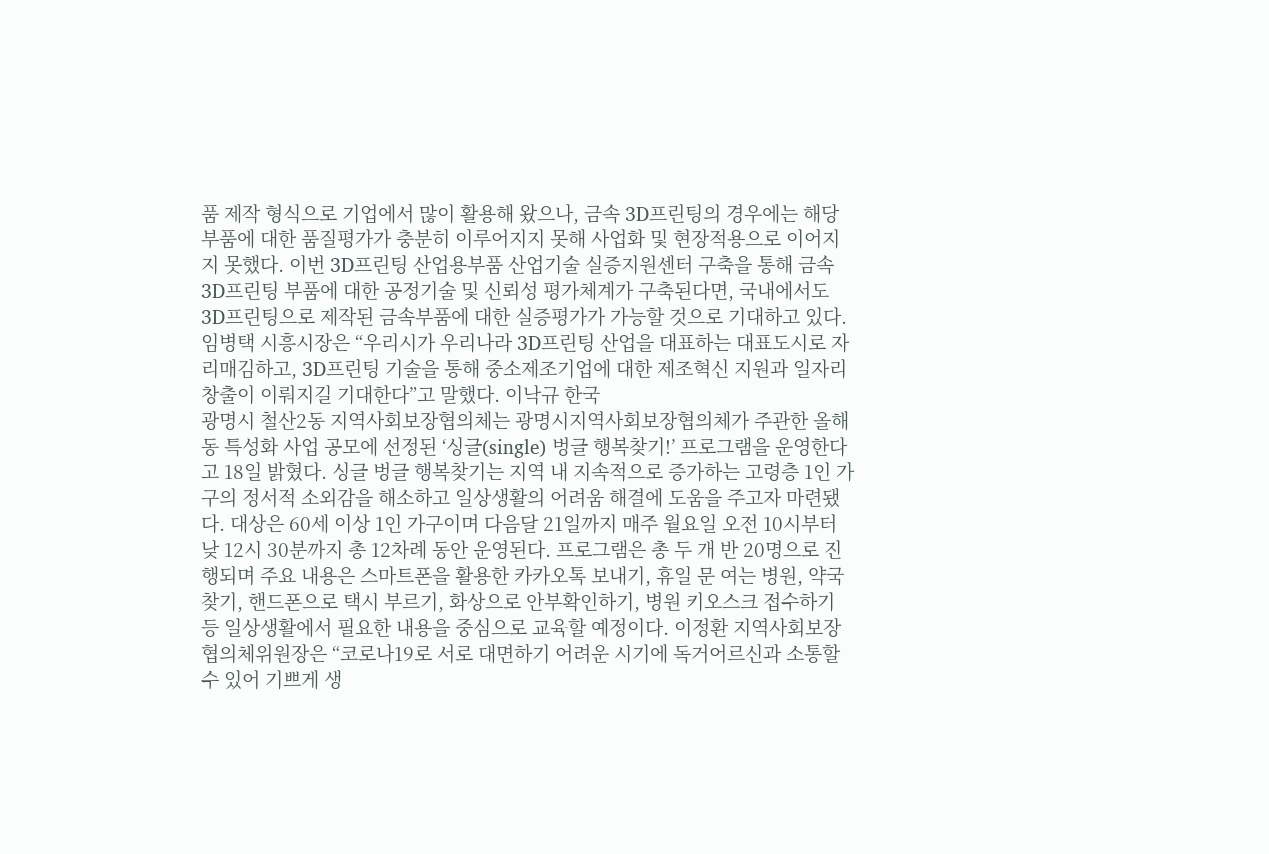품 제작 형식으로 기업에서 많이 활용해 왔으나, 금속 3D프린팅의 경우에는 해당 부품에 대한 품질평가가 충분히 이루어지지 못해 사업화 및 현장적용으로 이어지지 못했다. 이번 3D프린팅 산업용부품 산업기술 실증지원센터 구축을 통해 금속 3D프린팅 부품에 대한 공정기술 및 신뢰성 평가체계가 구축된다면, 국내에서도 3D프린팅으로 제작된 금속부품에 대한 실증평가가 가능할 것으로 기대하고 있다. 임병택 시흥시장은 “우리시가 우리나라 3D프린팅 산업을 대표하는 대표도시로 자리매김하고, 3D프린팅 기술을 통해 중소제조기업에 대한 제조혁신 지원과 일자리 창출이 이뤄지길 기대한다”고 말했다. 이낙규 한국
광명시 철산2동 지역사회보장협의체는 광명시지역사회보장협의체가 주관한 올해 동 특성화 사업 공모에 선정된 ‘싱글(single) 벙글 행복찾기!’ 프로그램을 운영한다고 18일 밝혔다. 싱글 벙글 행복찾기는 지역 내 지속적으로 증가하는 고령층 1인 가구의 정서적 소외감을 해소하고 일상생활의 어려움 해결에 도움을 주고자 마련됐다. 대상은 60세 이상 1인 가구이며 다음달 21일까지 매주 월요일 오전 10시부터 낮 12시 30분까지 총 12차례 동안 운영된다. 프로그램은 총 두 개 반 20명으로 진행되며 주요 내용은 스마트폰을 활용한 카카오톡 보내기, 휴일 문 여는 병원, 약국 찾기, 핸드폰으로 택시 부르기, 화상으로 안부확인하기, 병원 키오스크 접수하기 등 일상생활에서 필요한 내용을 중심으로 교육할 예정이다. 이정환 지역사회보장협의체위원장은 “코로나19로 서로 대면하기 어려운 시기에 독거어르신과 소통할 수 있어 기쁘게 생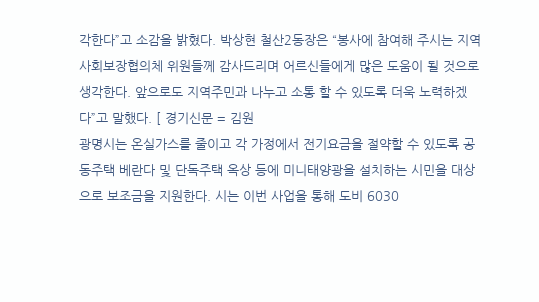각한다”고 소감을 밝혔다. 박상현 철산2동장은 “봉사에 참여해 주시는 지역사회보장협의체 위원들께 감사드리며 어르신들에게 많은 도움이 될 것으로 생각한다. 앞으로도 지역주민과 나누고 소통 할 수 있도록 더욱 노력하겠다”고 말했다. [ 경기신문 = 김원
광명시는 온실가스를 줄이고 각 가정에서 전기요금을 절약할 수 있도록 공동주택 베란다 및 단독주택 옥상 등에 미니태양광을 설치하는 시민을 대상으로 보조금을 지원한다. 시는 이번 사업을 통해 도비 6030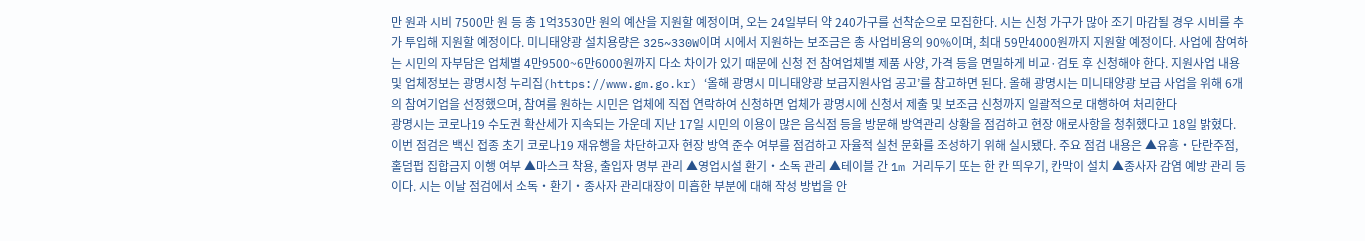만 원과 시비 7500만 원 등 총 1억3530만 원의 예산을 지원할 예정이며, 오는 24일부터 약 240가구를 선착순으로 모집한다. 시는 신청 가구가 많아 조기 마감될 경우 시비를 추가 투입해 지원할 예정이다. 미니태양광 설치용량은 325~330W이며 시에서 지원하는 보조금은 총 사업비용의 90%이며, 최대 59만4000원까지 지원할 예정이다. 사업에 참여하는 시민의 자부담은 업체별 4만9500~6만6000원까지 다소 차이가 있기 때문에 신청 전 참여업체별 제품 사양, 가격 등을 면밀하게 비교·검토 후 신청해야 한다. 지원사업 내용 및 업체정보는 광명시청 누리집(https://www.gm.go.kr) ‘올해 광명시 미니태양광 보급지원사업 공고’를 참고하면 된다. 올해 광명시는 미니태양광 보급 사업을 위해 6개의 참여기업을 선정했으며, 참여를 원하는 시민은 업체에 직접 연락하여 신청하면 업체가 광명시에 신청서 제출 및 보조금 신청까지 일괄적으로 대행하여 처리한다
광명시는 코로나19 수도권 확산세가 지속되는 가운데 지난 17일 시민의 이용이 많은 음식점 등을 방문해 방역관리 상황을 점검하고 현장 애로사항을 청취했다고 18일 밝혔다. 이번 점검은 백신 접종 초기 코로나19 재유행을 차단하고자 현장 방역 준수 여부를 점검하고 자율적 실천 문화를 조성하기 위해 실시됐다. 주요 점검 내용은 ▲유흥‧단란주점, 홀덤펍 집합금지 이행 여부 ▲마스크 착용, 출입자 명부 관리 ▲영업시설 환기‧소독 관리 ▲테이블 간 1m 거리두기 또는 한 칸 띄우기, 칸막이 설치 ▲종사자 감염 예방 관리 등이다. 시는 이날 점검에서 소독‧환기‧종사자 관리대장이 미흡한 부분에 대해 작성 방법을 안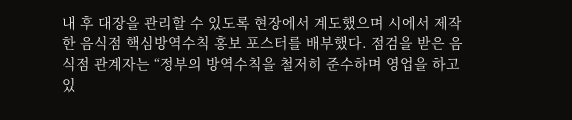내 후 대장을 관리할 수 있도록 현장에서 계도했으며 시에서 제작한 음식점 핵심방역수칙 홍보 포스터를 배부했다. 점검을 받은 음식점 관계자는 “정부의 방역수칙을 철저히 준수하며 영업을 하고 있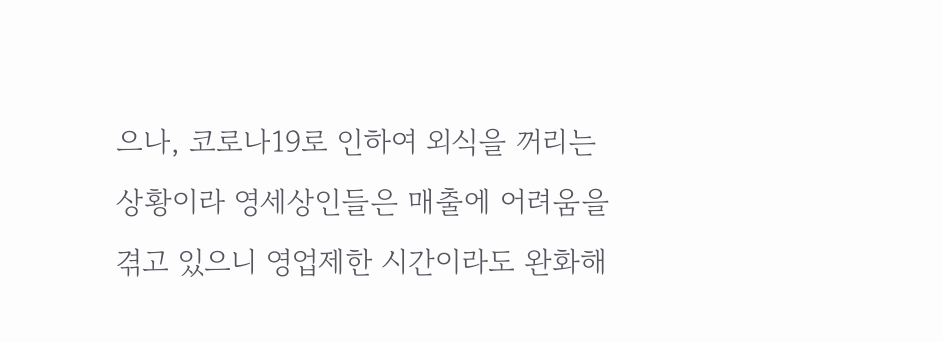으나, 코로나19로 인하여 외식을 꺼리는 상황이라 영세상인들은 매출에 어려움을 겪고 있으니 영업제한 시간이라도 완화해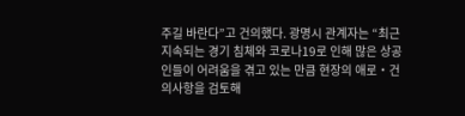주길 바란다”고 건의했다. 광명시 관계자는 “최근 지속되는 경기 침체와 코로나19로 인해 많은 상공인들이 어려움을 겪고 있는 만큼 현장의 애로‧건의사항을 검토해